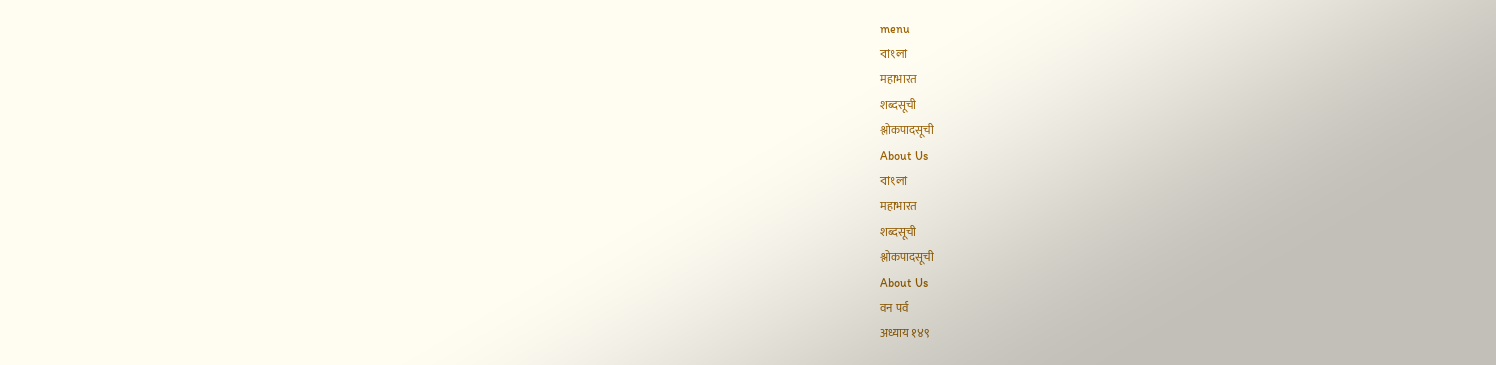menu
বাংলা
महाभारत
शब्दसूची
श्लोकपादसूची
About Us
বাংলা
महाभारत
शब्दसूची
श्लोकपादसूची
About Us
वन पर्व
अध्याय १४९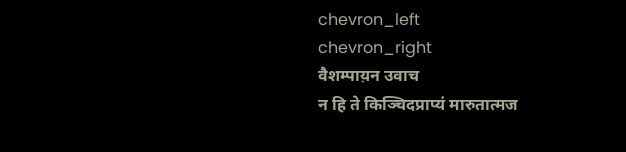chevron_left
chevron_right
वैशम्पाय़न उवाच
न हि ते किञ्चिदप्राप्यं मारुतात्मज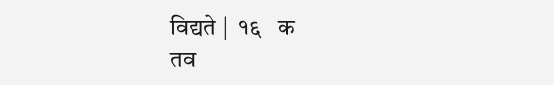विद्यते |  १६   क
तव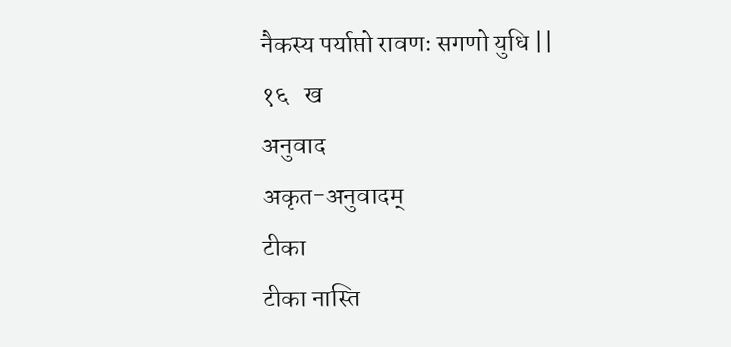नैकस्य पर्याप्तो रावणः सगणो युधि ||  १६   ख
अनुवाद
अकृत-अनुवादम्
टीका
टीका नास्ति